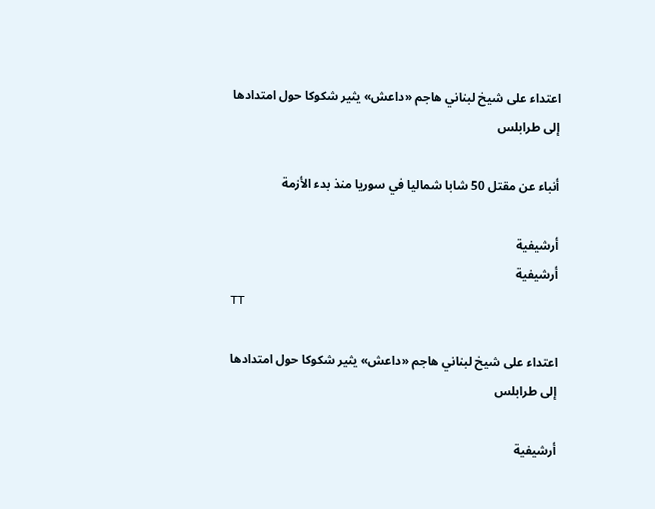اعتداء على شيخ لبناني هاجم «داعش» يثير شكوكا حول امتدادها إلى طرابلس

أنباء عن مقتل 50 شابا شماليا في سوريا منذ بدء الأزمة

أرشيفية
أرشيفية
TT

اعتداء على شيخ لبناني هاجم «داعش» يثير شكوكا حول امتدادها إلى طرابلس

أرشيفية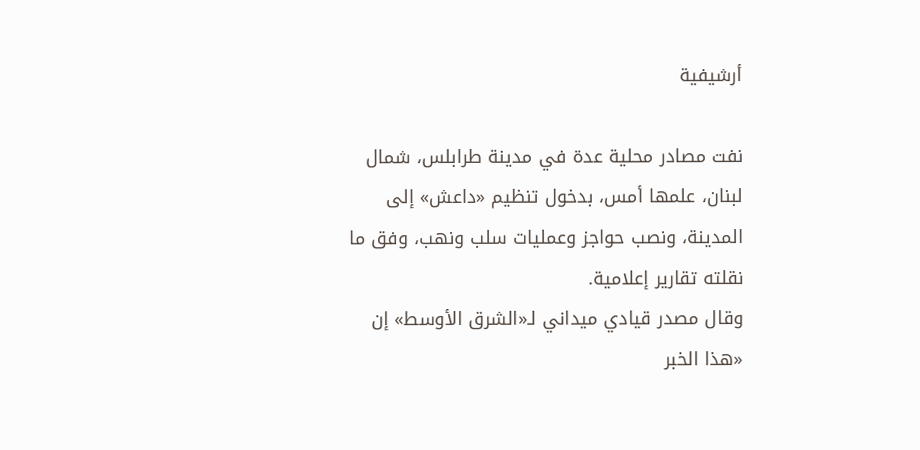أرشيفية

نفت مصادر محلية عدة في مدينة طرابلس، شمال لبنان، علمها أمس، بدخول تنظيم «داعش» إلى المدينة، ونصب حواجز وعمليات سلب ونهب، وفق ما نقلته تقارير إعلامية.
وقال مصدر قيادي ميداني لـ«الشرق الأوسط» إن «هذا الخبر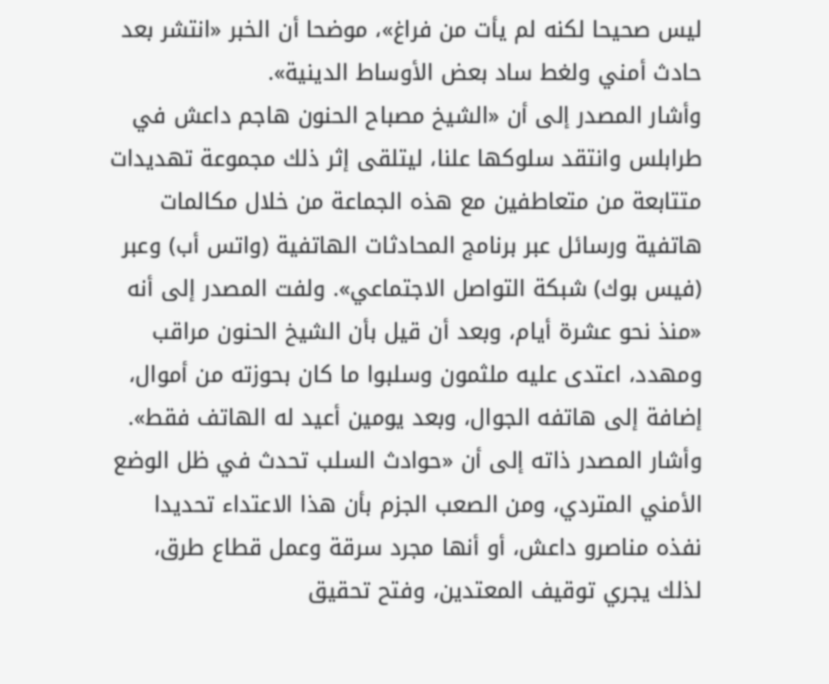ليس صحيحا لكنه لم يأت من فراغ»، موضحا أن الخبر «انتشر بعد حادث أمني ولغط ساد بعض الأوساط الدينية».
وأشار المصدر إلى أن «الشيخ مصباح الحنون هاجم داعش في طرابلس وانتقد سلوكها علنا، ليتلقى إثر ذلك مجموعة تهديدات متتابعة من متعاطفين مع هذه الجماعة من خلال مكالمات هاتفية ورسائل عبر برنامج المحادثات الهاتفية (واتس أب) وعبر (فيس بوك) شبكة التواصل الاجتماعي». ولفت المصدر إلى أنه «منذ نحو عشرة أيام، وبعد أن قيل بأن الشيخ الحنون مراقب ومهدد، اعتدى عليه ملثمون وسلبوا ما كان بحوزته من أموال، إضافة إلى هاتفه الجوال، وبعد يومين أعيد له الهاتف فقط». وأشار المصدر ذاته إلى أن «حوادث السلب تحدث في ظل الوضع الأمني المتردي، ومن الصعب الجزم بأن هذا الاعتداء تحديدا نفذه مناصرو داعش، أو أنها مجرد سرقة وعمل قطاع طرق، لذلك يجري توقيف المعتدين، وفتح تحقيق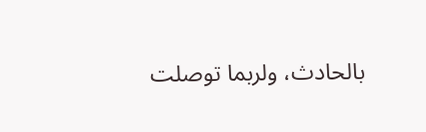بالحادث، ولربما توصلت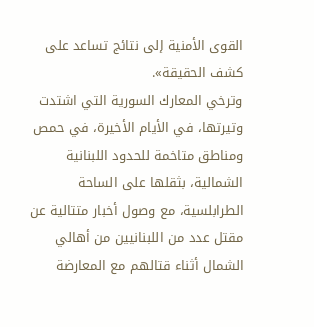القوى الأمنية إلى نتائج تساعد على كشف الحقيقة».
وترخي المعارك السورية التي اشتدت وتيرتها، في الأيام الأخيرة، في حمص ومناطق متاخمة للحدود اللبنانية الشمالية، بثقلها على الساحة الطرابلسية، مع وصول أخبار متتالية عن مقتل عدد من اللبنانيين من أهالي الشمال أثناء قتالهم مع المعارضة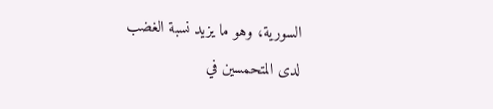السورية، وهو ما يزيد نسبة الغضب لدى المتحمسين في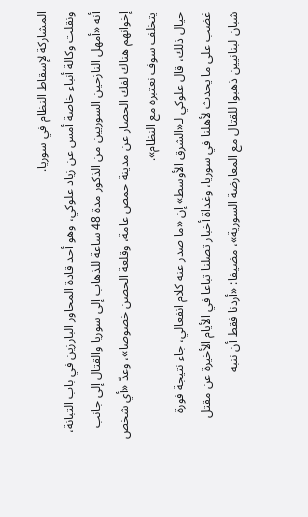المشاركة لإسقاط النظام في سوريا.
ونقلت وكالة أنباء خاصة أمس عن زياد علوكي، وهو أحد قادة المحاور البارزين في باب التبانة، أنه «أمهل النازحين السوريين من الذكور مدة 48 ساعة للذهاب إلى سوريا والقتال إلى جانب إخوانهم هناك لفك الحصار عن مدينة حمص عامة، وقلعة الحصن خصوصا»، وعدّ «أي شخص يتخلف سوف نعتبره مع النظام».
حيال ذلك، قال علوكي لـ«الشرق الأوسط» إن «ما صدر عنه كلام انفعالي، جاء نتيجة فورة غضب على ما يحدث لأهلنا في سوريا، وغداة أخبار تصلنا تباعا في الأيام الأخيرة عن مقتل شبان لبنانيين ذهبوا للقتال مع المعارضة السورية»، مضيفا: «أردنا فقط أن ننبه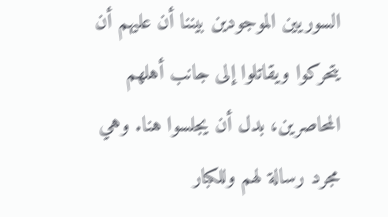السوريين الموجودين بيننا أن عليهم أن يتحركوا ويقاتلوا إلى جانب أهلهم المحاصرين، بدل أن يجلسوا هنا. وهي مجرد رسالة لهم وللكبار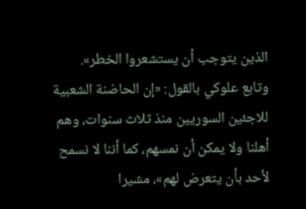الذين يتوجب أن يستشعروا الخطر».
وتابع علوكي بالقول: «إن الحاضنة الشعبية للاجئين السوريين منذ ثلاث سنوات، وهم أهلنا ولا يمكن أن نمسهم، كما أننا لا نسمح لأحد بأن يتعرض لهم»، مشيرا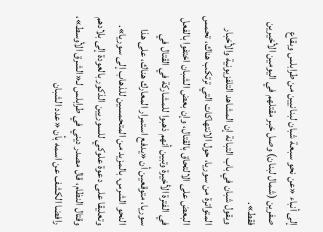إلى أنباء «عن نحو سبعة شبان لبنانيين من طرابلس وبقاع صفرين (شمال لبنان) وصل خبر مقتلهم في اليومين الأخيرين فقط».
ويقول شبان في باب التبانة إن المشاهد التلفزيونية والأخبار المتواترة من سوريا، حول الانتهاكات التي ترتكب هناك، تحمس البعض على الالتحاق بالقتال، وإن بعض الشبان اختفوا بالفعل في الفترة الأخيرة وتبين أنهم ذهبوا للمشاركة في القتال في سوريا، متوقعين أن «يدفع استمرار المعارك هناك، على هذا النحو الشرس، بالمزيد من المتحمسين للذهاب إلى سوريا».
وتعليقا على دعوة علوكي للسوريين الذكور بالعودة إلى بلادهم وقتال النظام، قال مصدر ديني في طرابلس لـ«الشرق الأوسط»، رافضا الكشف عن اسمه بأن «عدد الشبان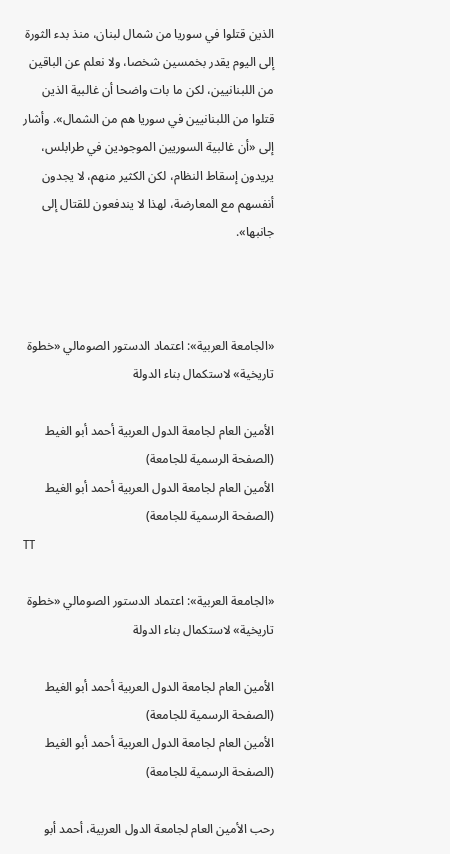الذين قتلوا في سوريا من شمال لبنان، منذ بدء الثورة إلى اليوم يقدر بخمسين شخصا، ولا نعلم عن الباقين من اللبنانيين، لكن ما بات واضحا أن غالبية الذين قتلوا من اللبنانيين في سوريا هم من الشمال». وأشار إلى «أن غالبية السوريين الموجودين في طرابلس، يريدون إسقاط النظام، لكن الكثير منهم، لا يجدون أنفسهم مع المعارضة، لهذا لا يندفعون للقتال إلى جانبها».



«الجامعة العربية»: اعتماد الدستور الصومالي «خطوة تاريخية» لاستكمال بناء الدولة

الأمين العام لجامعة الدول العربية أحمد أبو الغيط (الصفحة الرسمية للجامعة)
الأمين العام لجامعة الدول العربية أحمد أبو الغيط (الصفحة الرسمية للجامعة)
TT

«الجامعة العربية»: اعتماد الدستور الصومالي «خطوة تاريخية» لاستكمال بناء الدولة

الأمين العام لجامعة الدول العربية أحمد أبو الغيط (الصفحة الرسمية للجامعة)
الأمين العام لجامعة الدول العربية أحمد أبو الغيط (الصفحة الرسمية للجامعة)

رحب الأمين العام لجامعة الدول العربية، أحمد أبو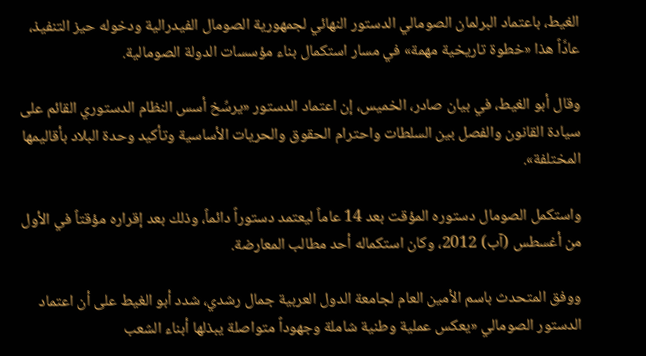الغيط، باعتماد البرلمان الصومالي الدستور النهائي لجمهورية الصومال الفيدرالية ودخوله حيز التنفيذ، عادَّاً هذا «خطوة تاريخية مهمة» في مسار استكمال بناء مؤسسات الدولة الصومالية.

وقال أبو الغيط، في بيان صادر، الخميس، إن اعتماد الدستور «يرسِّخ أسس النظام الدستوري القائم على سيادة القانون والفصل بين السلطات واحترام الحقوق والحريات الأساسية وتأكيد وحدة البلاد بأقاليمها المختلفة».

واستكمل الصومال دستوره المؤقت بعد 14 عاماً ليعتمد دستوراً دائماً، وذلك بعد إقراره مؤقتاً في الأول من أغسطس (آب) 2012، وكان استكماله أحد مطالب المعارضة.

ووفق المتحدث باسم الأمين العام لجامعة الدول العربية جمال رشدي، شدد أبو الغيط على أن اعتماد الدستور الصومالي «يعكس عملية وطنية شاملة وجهوداً متواصلة يبذلها أبناء الشعب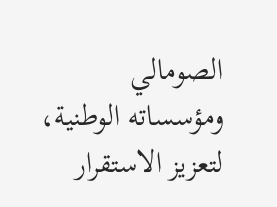الصومالي ومؤسساته الوطنية، لتعزيز الاستقرار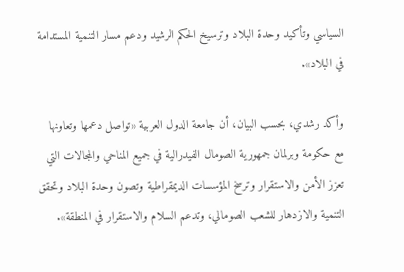السياسي وتأكيد وحدة البلاد وترسيخ الحكم الرشيد ودعم مسار التنمية المستدامة في البلاد».

وأكد رشدي، بحسب البيان، أن جامعة الدول العربية «تواصل دعمها وتعاونها مع حكومة وبرلمان جمهورية الصومال الفيدرالية في جميع المناحي والمجالات التي تعزز الأمن والاستقرار وترسخ المؤسسات الديمقراطية وتصون وحدة البلاد وتحقق التنمية والازدهار للشعب الصومالي، وتدعم السلام والاستقرار في المنطقة».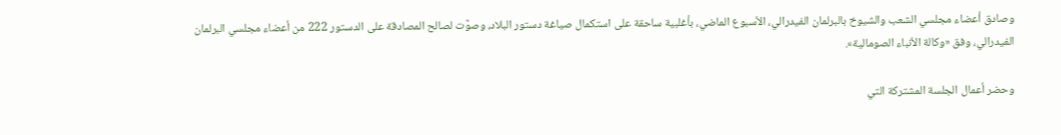وصادق أعضاء مجلسي الشعب والشيوخ بالبرلمان الفيدرالي، الأسبوع الماضي، بأغلبية ساحقة على استكمال صياغة دستور البلاد، وصوَّت لصالح المصادقة على الدستور 222 من أعضاء مجلسي البرلمان الفيدرالي، وفق «وكالة الأنباء الصومالية».

وحضر أعمال الجلسة المشتركة التي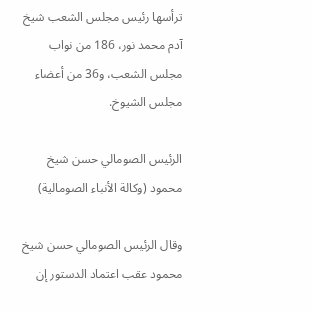ترأسها رئيس مجلس الشعب شيخ آدم محمد نور، 186 من نواب مجلس الشعب، و36 من أعضاء مجلس الشيوخ.

الرئيس الصومالي حسن شيخ محمود (وكالة الأنباء الصومالية)

وقال الرئيس الصومالي حسن شيخ محمود عقب اعتماد الدستور إن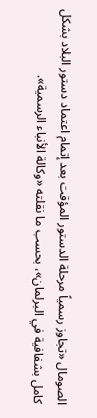الصومال «تجاوز رسمياً مرحلة الدستور المؤقت بعد إتمام اعتماد دستور البلاد بشكل كامل بشفافية في البرلمان»، بحسب ما نقلته «وكالة الأنباء الرسمية».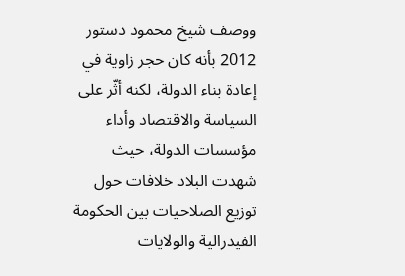ووصف شيخ محمود دستور 2012 بأنه كان حجر زاوية في إعادة بناء الدولة، لكنه أثّر على السياسة والاقتصاد وأداء مؤسسات الدولة، حيث شهدت البلاد خلافات حول توزيع الصلاحيات بين الحكومة الفيدرالية والولايات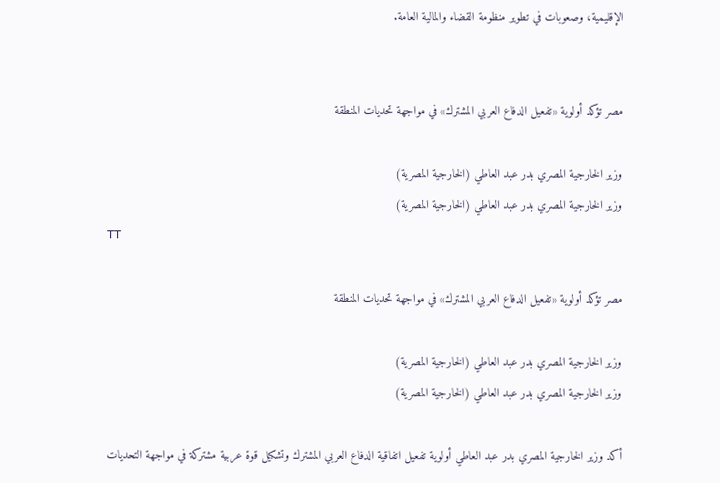الإقليمية، وصعوبات في تطوير منظومة القضاء والمالية العامة.


مصر تؤكد أولوية «تفعيل الدفاع العربي المشترك» في مواجهة تحديات المنطقة

وزير الخارجية المصري بدر عبد العاطي (الخارجية المصرية)
وزير الخارجية المصري بدر عبد العاطي (الخارجية المصرية)
TT

مصر تؤكد أولوية «تفعيل الدفاع العربي المشترك» في مواجهة تحديات المنطقة

وزير الخارجية المصري بدر عبد العاطي (الخارجية المصرية)
وزير الخارجية المصري بدر عبد العاطي (الخارجية المصرية)

أكد وزير الخارجية المصري بدر عبد العاطي أولوية تفعيل اتفاقية الدفاع العربي المشترك وتشكيل قوة عربية مشتركة في مواجهة التحديات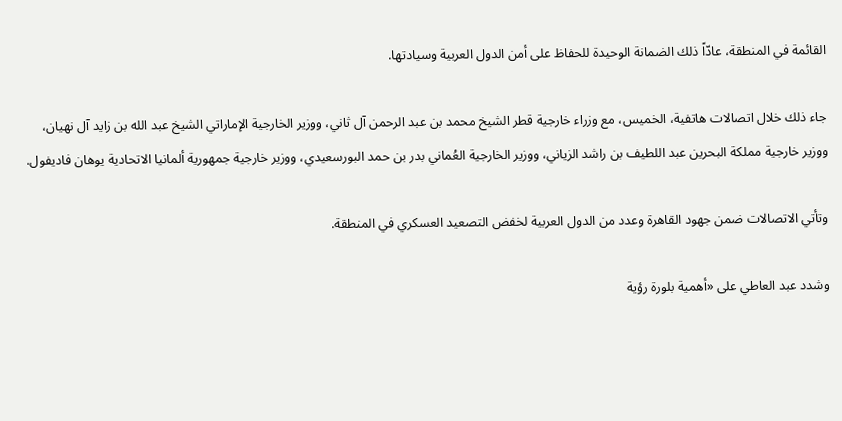القائمة في المنطقة، عادّاً ذلك الضمانة الوحيدة للحفاظ على أمن الدول العربية وسيادتها.

جاء ذلك خلال اتصالات هاتفية، الخميس، مع وزراء خارجية قطر الشيخ محمد بن عبد الرحمن آل ثاني، ووزير الخارجية الإماراتي الشيخ عبد الله بن زايد آل نهيان، ووزير خارجية مملكة البحرين عبد اللطيف بن راشد الزياني، ووزير الخارجية العُماني بدر بن حمد البورسعيدي، ووزير خارجية جمهورية ألمانيا الاتحادية يوهان فاديفول.

وتأتي الاتصالات ضمن جهود القاهرة وعدد من الدول العربية لخفض التصعيد العسكري في المنطقة.

وشدد عبد العاطي على «أهمية بلورة رؤية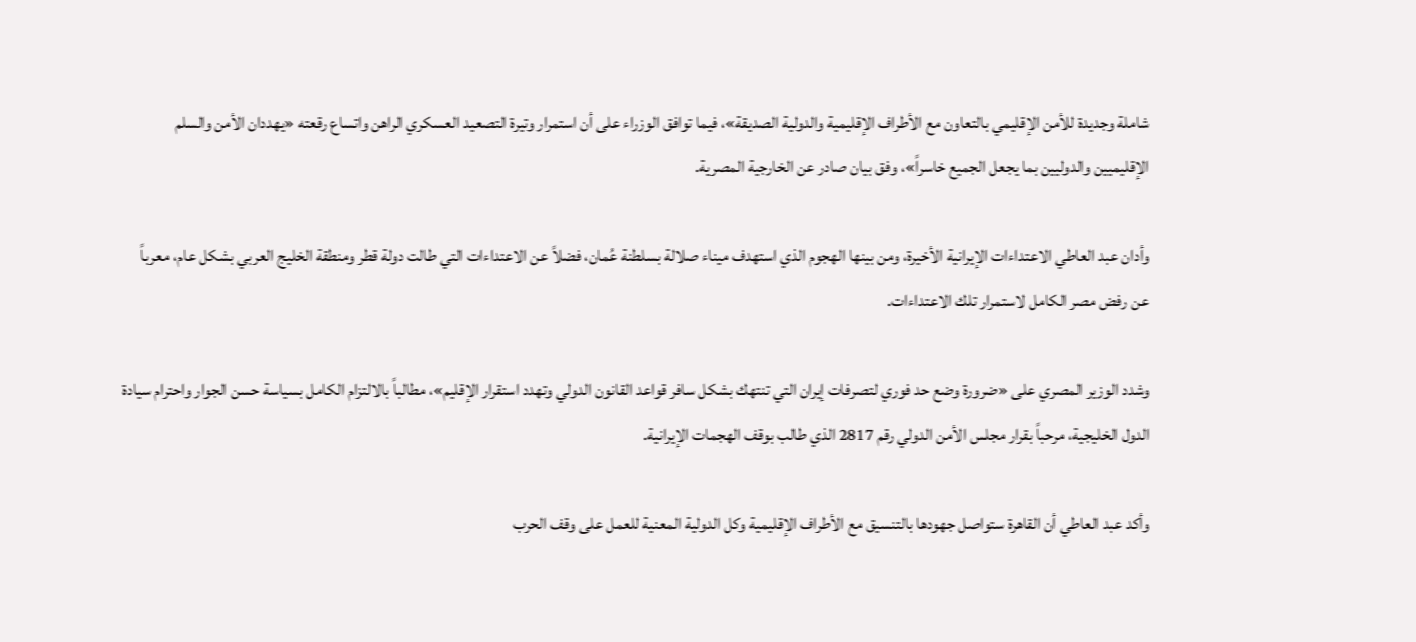شاملة وجديدة للأمن الإقليمي بالتعاون مع الأطراف الإقليمية والدولية الصديقة»، فيما توافق الوزراء على أن استمرار وتيرة التصعيد العسكري الراهن واتساع رقعته «يهددان الأمن والسلم الإقليميين والدوليين بما يجعل الجميع خاسراً»، وفق بيان صادر عن الخارجية المصرية.

وأدان عبد العاطي الاعتداءات الإيرانية الأخيرة، ومن بينها الهجوم الذي استهدف ميناء صلالة بسلطنة عُمان، فضلاً عن الاعتداءات التي طالت دولة قطر ومنطقة الخليج العربي بشكل عام، معرباً عن رفض مصر الكامل لاستمرار تلك الاعتداءات.

وشدد الوزير المصري على «ضرورة وضع حد فوري لتصرفات إيران التي تنتهك بشكل سافر قواعد القانون الدولي وتهدد استقرار الإقليم»، مطالباً بالالتزام الكامل بسياسة حسن الجوار واحترام سيادة الدول الخليجية، مرحباً بقرار مجلس الأمن الدولي رقم 2817 الذي طالب بوقف الهجمات الإيرانية.

وأكد عبد العاطي أن القاهرة ستواصل جهودها بالتنسيق مع الأطراف الإقليمية وكل الدولية المعنية للعمل على وقف الحرب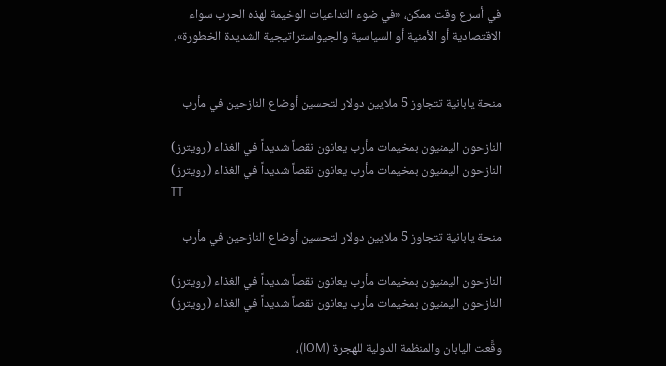في أسرع وقت ممكن، «في ضوء التداعيات الوخيمة لهذه الحرب سواء الاقتصادية أو الأمنية أو السياسية والجيواستراتيجية الشديدة الخطورة».


منحة يابانية تتجاوز 5 ملايين دولار لتحسين أوضاع النازحين في مأرب

النازحون اليمنيون بمخيمات مأرب يعانون نقصاً شديداً في الغذاء (رويترز)
النازحون اليمنيون بمخيمات مأرب يعانون نقصاً شديداً في الغذاء (رويترز)
TT

منحة يابانية تتجاوز 5 ملايين دولار لتحسين أوضاع النازحين في مأرب

النازحون اليمنيون بمخيمات مأرب يعانون نقصاً شديداً في الغذاء (رويترز)
النازحون اليمنيون بمخيمات مأرب يعانون نقصاً شديداً في الغذاء (رويترز)

وقَّعت اليابان والمنظمة الدولية للهجرة (IOM)،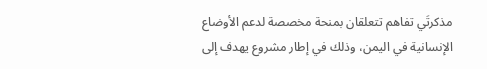مذكرتَي تفاهم تتعلقان بمنحة مخصصة لدعم الأوضاع الإنسانية في اليمن، وذلك في إطار مشروع يهدف إلى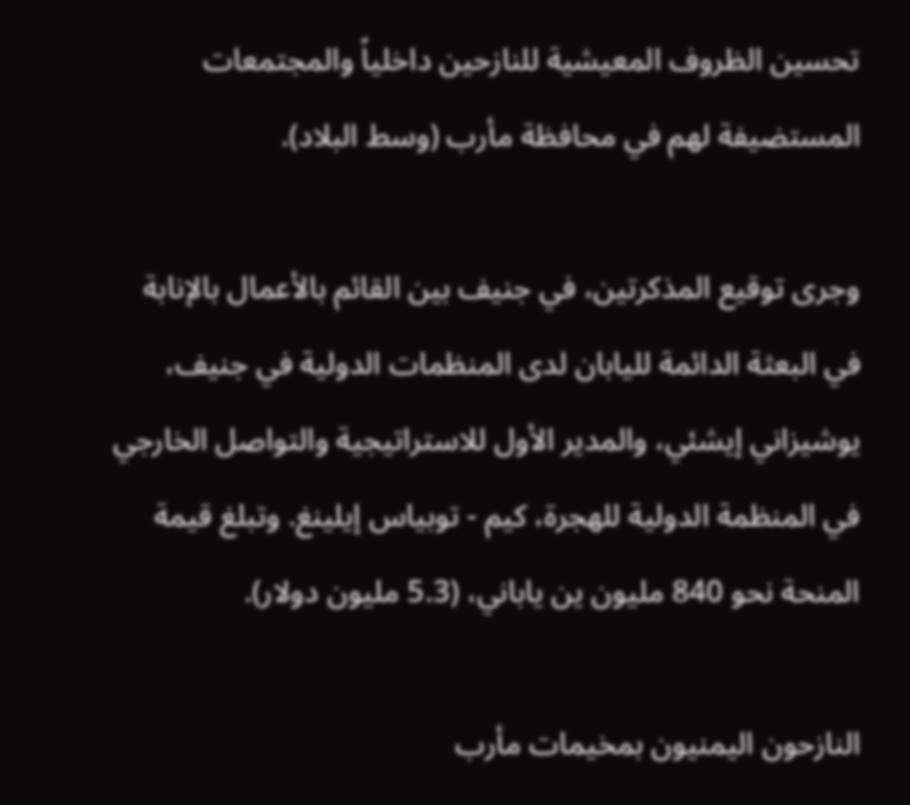تحسين الظروف المعيشية للنازحين داخلياً والمجتمعات المستضيفة لهم في محافظة مأرب (وسط البلاد).

وجرى توقيع المذكرتين، في جنيف بين القائم بالأعمال بالإنابة في البعثة الدائمة لليابان لدى المنظمات الدولية في جنيف، يوشيزاني إيشئي، والمدير الأول للاستراتيجية والتواصل الخارجي في المنظمة الدولية للهجرة، كيم - توبياس إيلينغ. وتبلغ قيمة المنحة نحو 840 مليون ين ياباني، (5.3 مليون دولار).

النازحون اليمنيون بمخيمات مأرب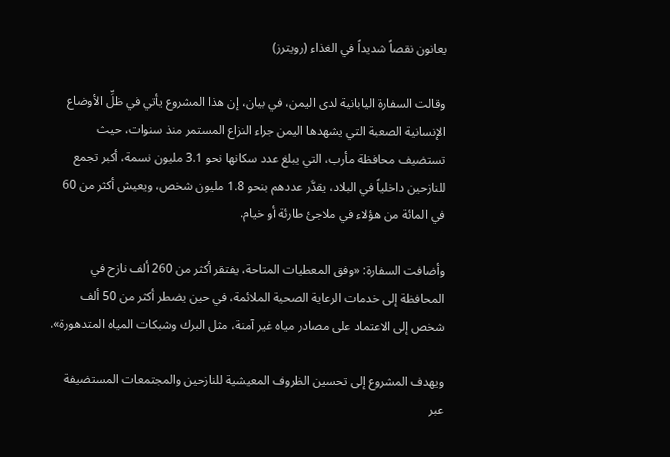يعانون نقصاً شديداً في الغذاء (رويترز)

وقالت السفارة اليابانية لدى اليمن، في بيان، إن هذا المشروع يأتي في ظلِّ الأوضاع الإنسانية الصعبة التي يشهدها اليمن جراء النزاع المستمر منذ سنوات، حيث تستضيف محافظة مأرب، التي يبلغ عدد سكانها نحو 3.1 مليون نسمة، أكبر تجمع للنازحين داخلياً في البلاد، يقدَّر عددهم بنحو 1.8 مليون شخص، ويعيش أكثر من 60 في المائة من هؤلاء في ملاجئ طارئة أو خيام.

وأضافت السفارة: «وفق المعطيات المتاحة، يفتقر أكثر من 260 ألف نازح في المحافظة إلى خدمات الرعاية الصحية الملائمة، في حين يضطر أكثر من 50 ألف شخص إلى الاعتماد على مصادر مياه غير آمنة، مثل البرك وشبكات المياه المتدهورة».

ويهدف المشروع إلى تحسين الظروف المعيشية للنازحين والمجتمعات المستضيفة عبر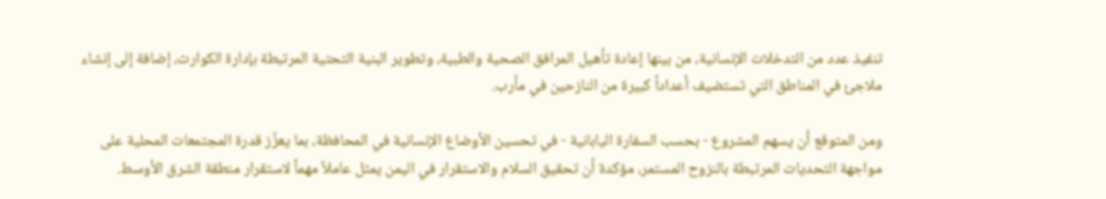تنفيذ عدد من التدخلات الإنسانية، من بينها إعادة تأهيل المرافق الصحية والطبية، وتطوير البنية التحتية المرتبطة بإدارة الكوارث، إضافة إلى إنشاء ملاجئ في المناطق التي تستضيف أعداداً كبيرة من النازحين في مأرب.

ومن المتوقع أن يسهم المشروع - بحسب السفارة اليابانية - في تحسين الأوضاع الإنسانية في المحافظة، بما يعزِّز قدرة المجتمعات المحلية على مواجهة التحديات المرتبطة بالنزوح المستمر، مؤكدة أن تحقيق السلام والاستقرار في اليمن يمثل عاملاً مهماً لاستقرار منطقة الشرق الأوسط.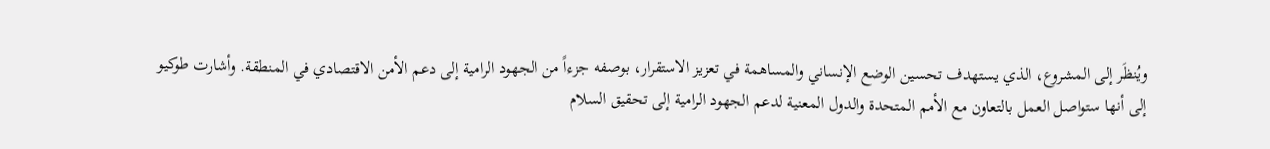ويُنظَر إلى المشروع، الذي يستهدف تحسين الوضع الإنساني والمساهمة في تعزيز الاستقرار، بوصفه جزءاً من الجهود الرامية إلى دعم الأمن الاقتصادي في المنطقة. وأشارت طوكيو إلى أنها ستواصل العمل بالتعاون مع الأمم المتحدة والدول المعنية لدعم الجهود الرامية إلى تحقيق السلام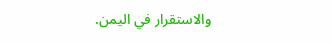والاستقرار في اليمن.